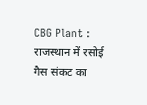CBG Plant : राजस्थान में रसोई गैस संकट का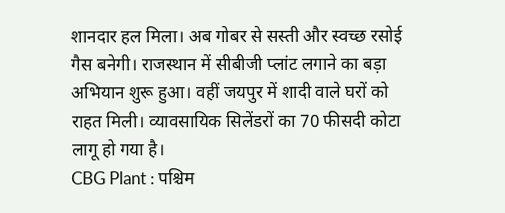शानदार हल मिला। अब गोबर से सस्ती और स्वच्छ रसोई गैस बनेगी। राजस्थान में सीबीजी प्लांट लगाने का बड़ा अभियान शुरू हुआ। वहीं जयपुर में शादी वाले घरों को राहत मिली। व्यावसायिक सिलेंडरों का 70 फीसदी कोटा लागू हो गया है।
CBG Plant : पश्चिम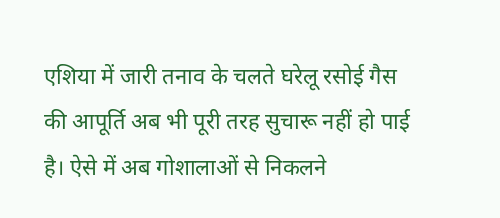एशिया में जारी तनाव के चलते घरेलू रसोई गैस की आपूर्ति अब भी पूरी तरह सुचारू नहीं हो पाई है। ऐसे में अब गोशालाओं से निकलने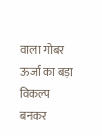वाला गोबर ऊर्जा का बड़ा विकल्प बनकर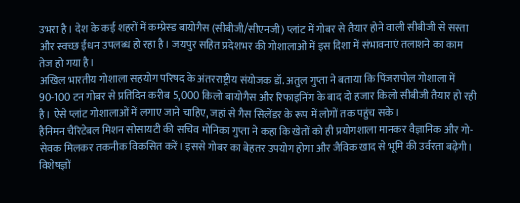उभरा है। देश के कई शहरों में कम्प्रेस्ड बायोगैस (सीबीजी/सीएनजी) प्लांट में गोबर से तैयार होने वाली सीबीजी से सस्ता और स्वच्छ ईंधन उपलब्ध हो रहा है। जयपुर सहित प्रदेशभर की गोशालाओं में इस दिशा में संभावनाएं तलाशने का काम तेज हो गया है।
अखिल भारतीय गोशाला सहयोग परिषद के अंतरराष्ट्रीय संयोजक डॉ. अतुल गुप्ता ने बताया कि पिंजरापोल गोशाला में 90-100 टन गोबर से प्रतिदिन करीब 5,000 किलो बायोगैस और रिफाइनिंग के बाद दो हजार किलो सीबीजी तैयार हो रही है। ऐसे प्लांट गोशालाओं में लगाए जाने चाहिए, जहां से गैस सिलेंडर के रूप में लोगों तक पहुंच सके।
हैनिमन चैरिटेबल मिशन सोसायटी की सचिव मोनिका गुप्ता ने कहा कि खेतों को ही प्रयोगशाला मानकर वैज्ञानिक और गो-सेवक मिलकर तकनीक विकसित करें। इससे गोबर का बेहतर उपयोग होगा और जैविक खाद से भूमि की उर्वरता बढ़ेगी। विशेषज्ञों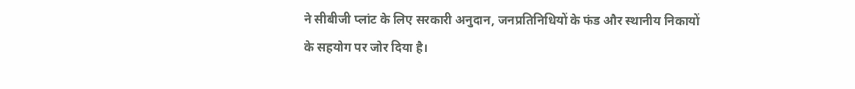ने सीबीजी प्लांट के लिए सरकारी अनुदान, जनप्रतिनिधियों के फंड और स्थानीय निकायों के सहयोग पर जोर दिया है।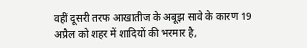वहीं दूसरी तरफ आखातीज के अबूझ सावे के कारण 19 अप्रैल को शहर में शादियों की भरमार है,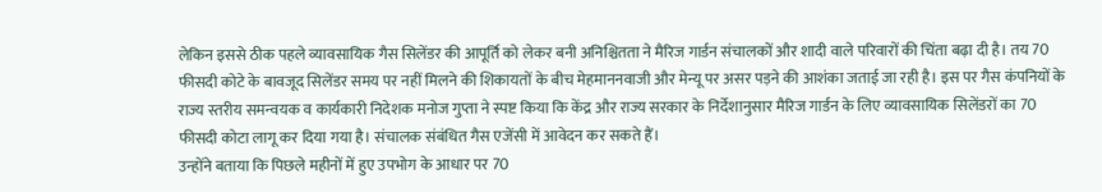लेकिन इससे ठीक पहले व्यावसायिक गैस सिलेंडर की आपूर्ति को लेकर बनी अनिश्चितता ने मैरिज गार्डन संचालकों और शादी वाले परिवारों की चिंता बढ़ा दी है। तय 70 फीसदी कोटे के बावजूद सिलेंडर समय पर नहीं मिलने की शिकायतों के बीच मेहमाननवाजी और मेन्यू पर असर पड़ने की आशंका जताई जा रही है। इस पर गैस कंपनियों के राज्य स्तरीय समन्वयक व कार्यकारी निदेशक मनोज गुप्ता ने स्पष्ट किया कि केंद्र और राज्य सरकार के निर्देशानुसार मैरिज गार्डन के लिए व्यावसायिक सिलेंडरों का 70 फीसदी कोटा लागू कर दिया गया है। संचालक संबंधित गैस एजेंसी में आवेदन कर सकते हैं।
उन्होंने बताया कि पिछले महीनों में हुए उपभोग के आधार पर 70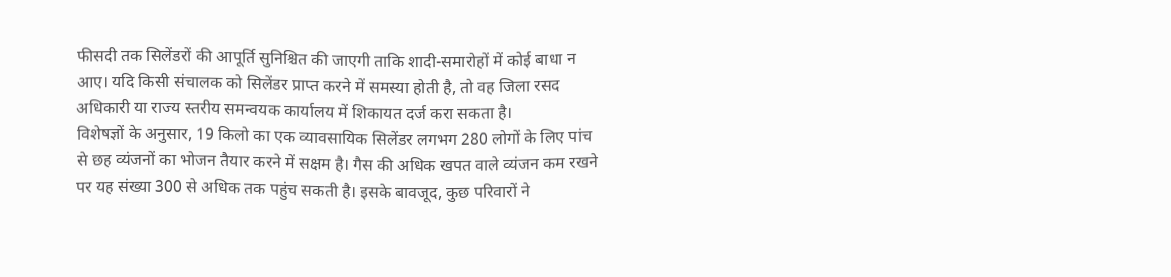फीसदी तक सिलेंडरों की आपूर्ति सुनिश्चित की जाएगी ताकि शादी-समारोहों में कोई बाधा न आए। यदि किसी संचालक को सिलेंडर प्राप्त करने में समस्या होती है, तो वह जिला रसद अधिकारी या राज्य स्तरीय समन्वयक कार्यालय में शिकायत दर्ज करा सकता है।
विशेषज्ञों के अनुसार, 19 किलो का एक व्यावसायिक सिलेंडर लगभग 280 लोगों के लिए पांच से छह व्यंजनों का भोजन तैयार करने में सक्षम है। गैस की अधिक खपत वाले व्यंजन कम रखने पर यह संख्या 300 से अधिक तक पहुंच सकती है। इसके बावजूद, कुछ परिवारों ने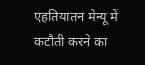एहतियातन मेन्यू में कटौती करने का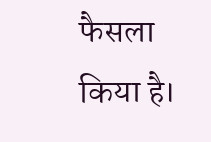फैसला किया है।